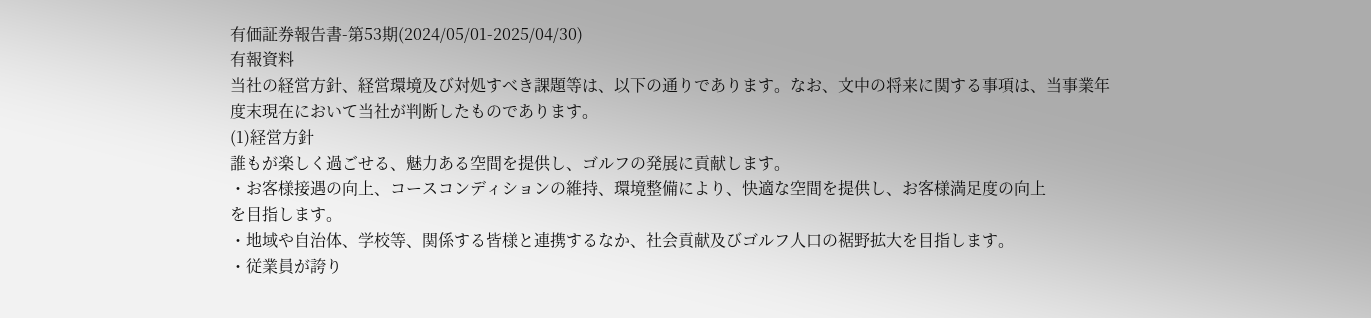有価証券報告書-第53期(2024/05/01-2025/04/30)
有報資料
当社の経営方針、経営環境及び対処すべき課題等は、以下の通りであります。なお、文中の将来に関する事項は、当事業年度末現在において当社が判断したものであります。
(1)経営方針
誰もが楽しく過ごせる、魅力ある空間を提供し、ゴルフの発展に貢献します。
・お客様接遇の向上、コースコンディションの維持、環境整備により、快適な空間を提供し、お客様満足度の向上
を目指します。
・地域や自治体、学校等、関係する皆様と連携するなか、社会貢献及びゴルフ人口の裾野拡大を目指します。
・従業員が誇り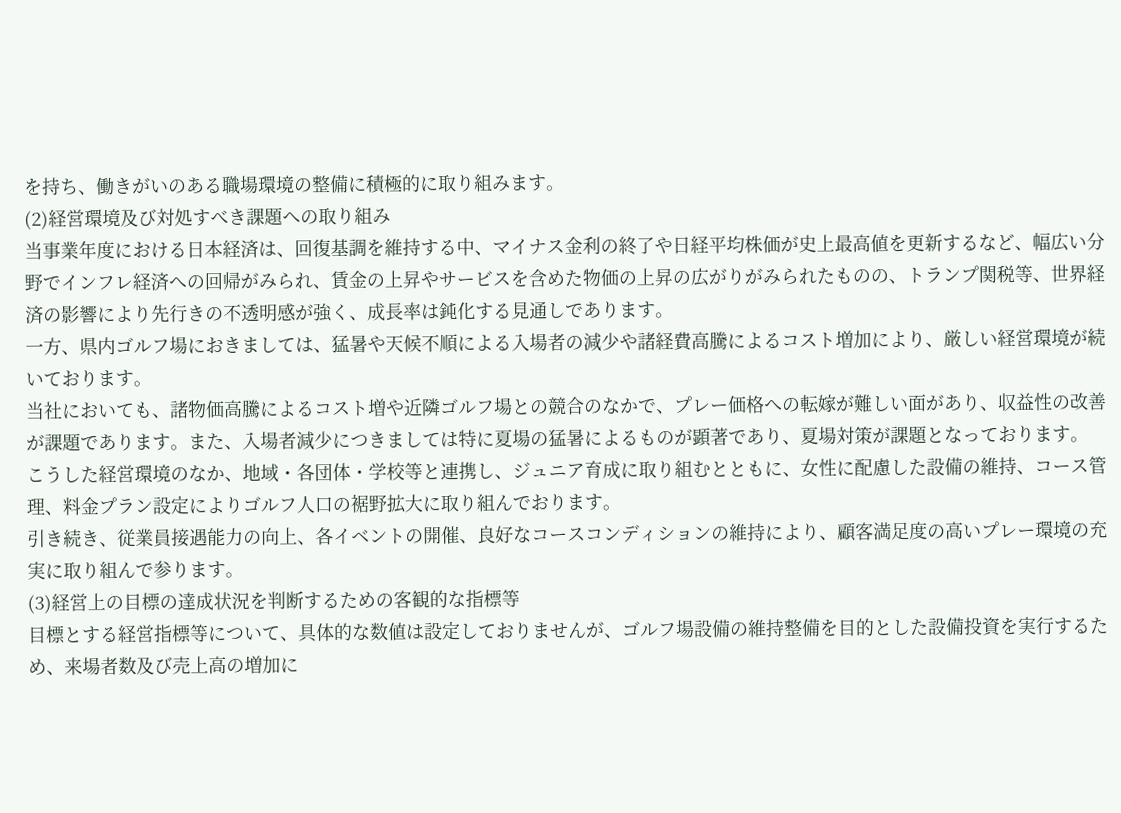を持ち、働きがいのある職場環境の整備に積極的に取り組みます。
(2)経営環境及び対処すべき課題への取り組み
当事業年度における日本経済は、回復基調を維持する中、マイナス金利の終了や日経平均株価が史上最高値を更新するなど、幅広い分野でインフレ経済への回帰がみられ、賃金の上昇やサービスを含めた物価の上昇の広がりがみられたものの、トランプ関税等、世界経済の影響により先行きの不透明感が強く、成長率は鈍化する見通しであります。
一方、県内ゴルフ場におきましては、猛暑や天候不順による入場者の減少や諸経費高騰によるコスト増加により、厳しい経営環境が続いております。
当社においても、諸物価高騰によるコスト増や近隣ゴルフ場との競合のなかで、プレー価格への転嫁が難しい面があり、収益性の改善が課題であります。また、入場者減少につきましては特に夏場の猛暑によるものが顕著であり、夏場対策が課題となっております。
こうした経営環境のなか、地域・各団体・学校等と連携し、ジュニア育成に取り組むとともに、女性に配慮した設備の維持、コース管理、料金プラン設定によりゴルフ人口の裾野拡大に取り組んでおります。
引き続き、従業員接遇能力の向上、各イベントの開催、良好なコースコンディションの維持により、顧客満足度の高いプレー環境の充実に取り組んで参ります。
(3)経営上の目標の達成状況を判断するための客観的な指標等
目標とする経営指標等について、具体的な数値は設定しておりませんが、ゴルフ場設備の維持整備を目的とした設備投資を実行するため、来場者数及び売上高の増加に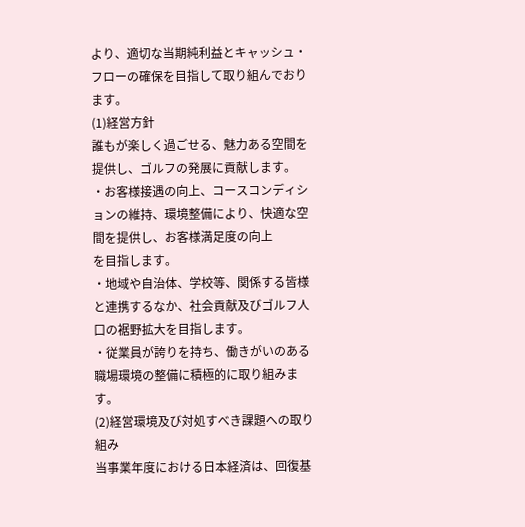より、適切な当期純利益とキャッシュ・フローの確保を目指して取り組んでおります。
(1)経営方針
誰もが楽しく過ごせる、魅力ある空間を提供し、ゴルフの発展に貢献します。
・お客様接遇の向上、コースコンディションの維持、環境整備により、快適な空間を提供し、お客様満足度の向上
を目指します。
・地域や自治体、学校等、関係する皆様と連携するなか、社会貢献及びゴルフ人口の裾野拡大を目指します。
・従業員が誇りを持ち、働きがいのある職場環境の整備に積極的に取り組みます。
(2)経営環境及び対処すべき課題への取り組み
当事業年度における日本経済は、回復基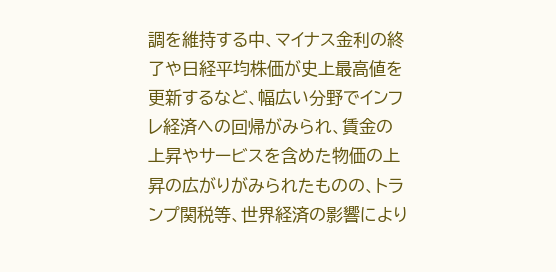調を維持する中、マイナス金利の終了や日経平均株価が史上最高値を更新するなど、幅広い分野でインフレ経済への回帰がみられ、賃金の上昇やサービスを含めた物価の上昇の広がりがみられたものの、トランプ関税等、世界経済の影響により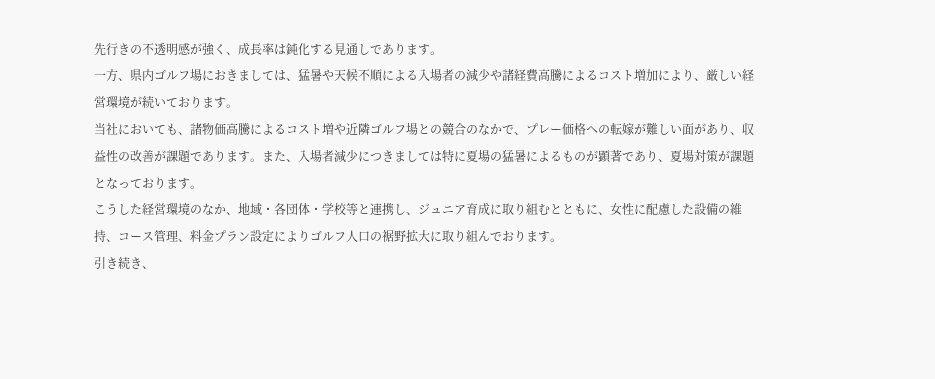先行きの不透明感が強く、成長率は鈍化する見通しであります。
一方、県内ゴルフ場におきましては、猛暑や天候不順による入場者の減少や諸経費高騰によるコスト増加により、厳しい経営環境が続いております。
当社においても、諸物価高騰によるコスト増や近隣ゴルフ場との競合のなかで、プレー価格への転嫁が難しい面があり、収益性の改善が課題であります。また、入場者減少につきましては特に夏場の猛暑によるものが顕著であり、夏場対策が課題となっております。
こうした経営環境のなか、地域・各団体・学校等と連携し、ジュニア育成に取り組むとともに、女性に配慮した設備の維持、コース管理、料金プラン設定によりゴルフ人口の裾野拡大に取り組んでおります。
引き続き、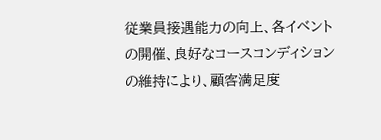従業員接遇能力の向上、各イベントの開催、良好なコースコンディションの維持により、顧客満足度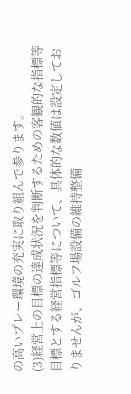の高いプレー環境の充実に取り組んで参ります。
(3)経営上の目標の達成状況を判断するための客観的な指標等
目標とする経営指標等について、具体的な数値は設定しておりませんが、ゴルフ場設備の維持整備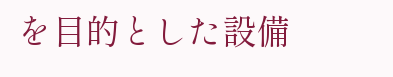を目的とした設備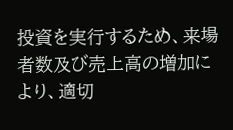投資を実行するため、来場者数及び売上高の増加により、適切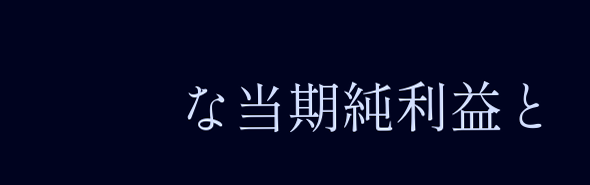な当期純利益と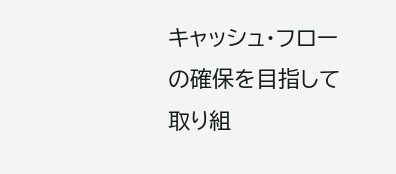キャッシュ・フローの確保を目指して取り組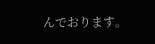んでおります。